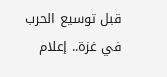قبل توسيع الحرب في غزة.. إعلام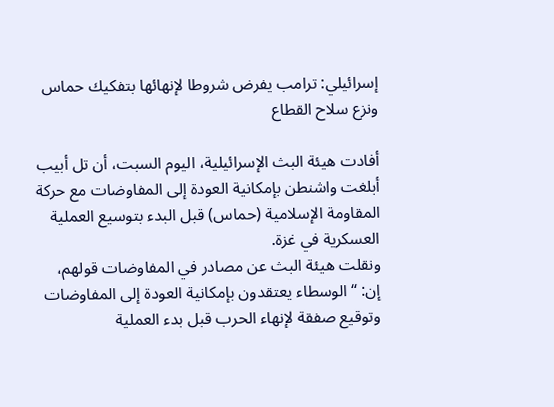إسرائيلي: ترامب يفرض شروطا لإنهائها بتفكيك حماس ونزع سلاح القطاع

أفادت هيئة البث الإسرائيلية، اليوم السبت، أن تل أبيب أبلغت واشنطن بإمكانية العودة إلى المفاوضات مع حركة المقاومة الإسلامية (حماس) قبل البدء بتوسيع العملية العسكرية في غزة.
ونقلت هيئة البث عن مصادر في المفاوضات قولهم، إن: “الوسطاء يعتقدون بإمكانية العودة إلى المفاوضات وتوقيع صفقة لإنهاء الحرب قبل بدء العملية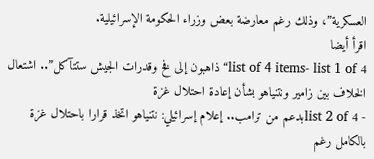العسكرية”، وذلك رغم معارضة بعض وزراء الحكومة الإسرائيلية.
اقرأ أيضا
list of 4 items- list 1 of 4“ذاهبون إلى فخ وقدرات الجيش ستتآكل”.. اشتعال الخلاف بين زامير ونتنياهو بشأن إعادة احتلال غزة
- list 2 of 4بدعم من ترامب.. إعلام إسرائيلي: نتنياهو اتخذ قرارا باحتلال غزة بالكامل رغم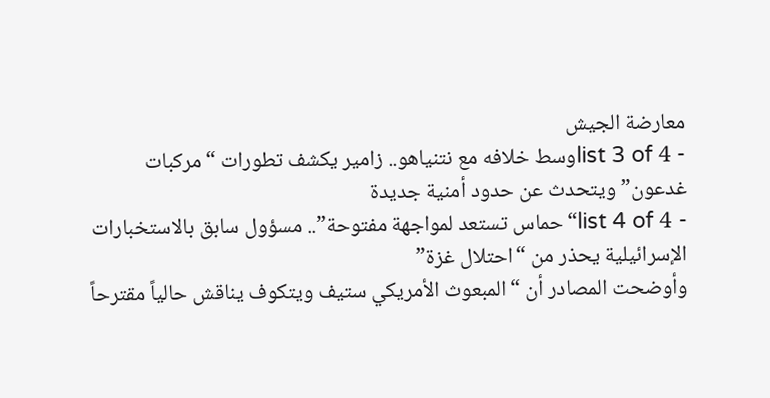معارضة الجيش
- list 3 of 4وسط خلافه مع نتنياهو.. زامير يكشف تطورات “مركبات غدعون” ويتحدث عن حدود أمنية جديدة
- list 4 of 4“حماس تستعد لمواجهة مفتوحة”.. مسؤول سابق بالاستخبارات الإسرائيلية يحذر من “احتلال غزة”
وأوضحت المصادر أن “المبعوث الأمريكي ستيف ويتكوف يناقش حالياً مقترحاً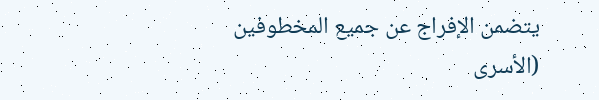يتضمن الإفراج عن جميع المخطوفين (الأسرى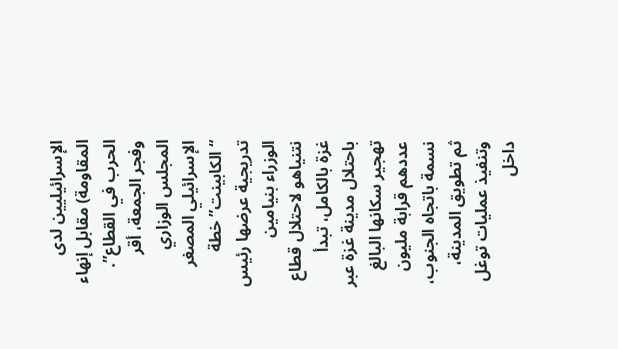الإسرائيليين لدى المقاومة) مقابل إنهاء الحرب في القطاع”.
وفجر الجمعة، أقر المجلس الوزاري الإسرائيلي المصغر “الكابينت” خطة تدريجية عرضها رئيس الوزراء بنيامين نتنياهو لاحتلال قطاع غزة بالكامل، تبدأ باحتلال مدينة غزة عبر تهجير سكانها البالغ عددهم قرابة مليون نسمة باتجاه الجنوب، ثم تطويق المدينة، وتنفيذ عمليات توغل داخل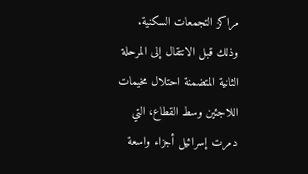مراكز التجمعات السكنية. وذلك قبل الانتقال إلى المرحلة الثانية المتضمنة احتلال مخيمات اللاجئين وسط القطاع، التي دمرت إسرائيل أجزاء واسعة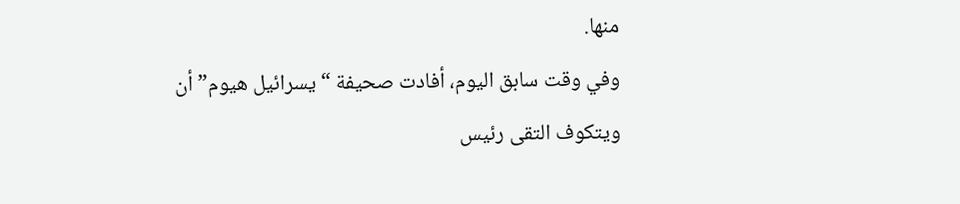منها.
وفي وقت سابق اليوم، أفادت صحيفة “يسرائيل هيوم” أن ويتكوف التقى رئيس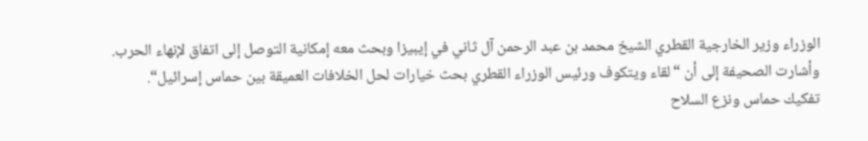الوزراء وزير الخارجية القطري الشيخ محمد بن عبد الرحمن آل ثاني في إيبيزا وبحث معه إمكانية التوصل إلى اتفاق لإنهاء الحرب.
وأشارت الصحيفة إلى أن “لقاء ويتكوف ورئيس الوزراء القطري بحث خيارات لحل الخلافات العميقة بين حماس إسرائيل“.
تفكيك حماس ونزع السلاح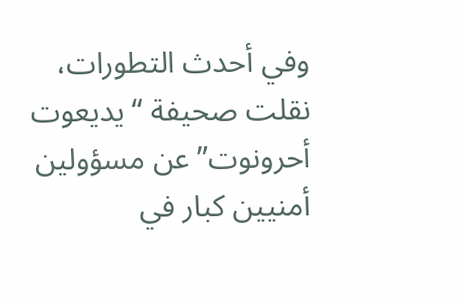وفي أحدث التطورات، نقلت صحيفة “يديعوت أحرونوت” عن مسؤولين أمنيين كبار في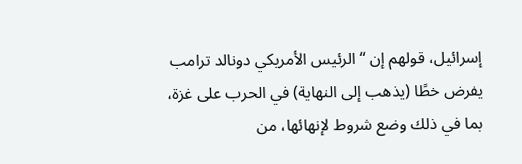إسرائيل، قولهم إن “الرئيس الأمريكي دونالد ترامب يفرض خطًا (يذهب إلى النهاية) في الحرب على غزة، بما في ذلك وضع شروط لإنهائها، من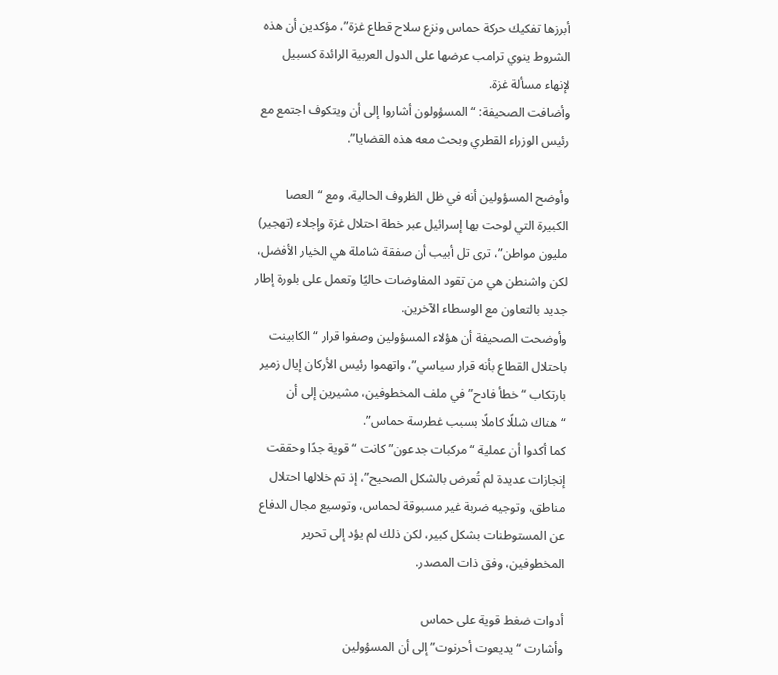أبرزها تفكيك حركة حماس ونزع سلاح قطاع غزة”، مؤكدين أن هذه الشروط ينوي ترامب عرضها على الدول العربية الرائدة كسبيل لإنهاء مسألة غزة.
وأضافت الصحيفة: “المسؤولون أشاروا إلى أن ويتكوف اجتمع مع رئيس الوزراء القطري وبحث معه هذه القضايا”.

وأوضح المسؤولين أنه في ظل الظروف الحالية، ومع “العصا الكبيرة التي لوحت بها إسرائيل عبر خطة احتلال غزة وإجلاء (تهجير) مليون مواطن”، ترى تل أبيب أن صفقة شاملة هي الخيار الأفضل، لكن واشنطن هي من تقود المفاوضات حاليًا وتعمل على بلورة إطار جديد بالتعاون مع الوسطاء الآخرين.
وأوضحت الصحيفة أن هؤلاء المسؤولين وصفوا قرار “الكابينت باحتلال القطاع بأنه قرار سياسي”، واتهموا رئيس الأركان إيال زمير بارتكاب “خطأ فادح” في ملف المخطوفين، مشيرين إلى أن “هناك شللًا كاملًا بسبب غطرسة حماس”.
كما أكدوا أن عملية “مركبات جدعون” كانت “قوية جدًا وحققت إنجازات عديدة لم تُعرض بالشكل الصحيح”، إذ تم خلالها احتلال مناطق، وتوجيه ضربة غير مسبوقة لحماس، وتوسيع مجال الدفاع عن المستوطنات بشكل كبير، لكن ذلك لم يؤد إلى تحرير المخطوفين، وفق ذات المصدر.

أدوات ضغط قوية على حماس
وأشارت “يديعوت أحرنوت” إلى أن المسؤولين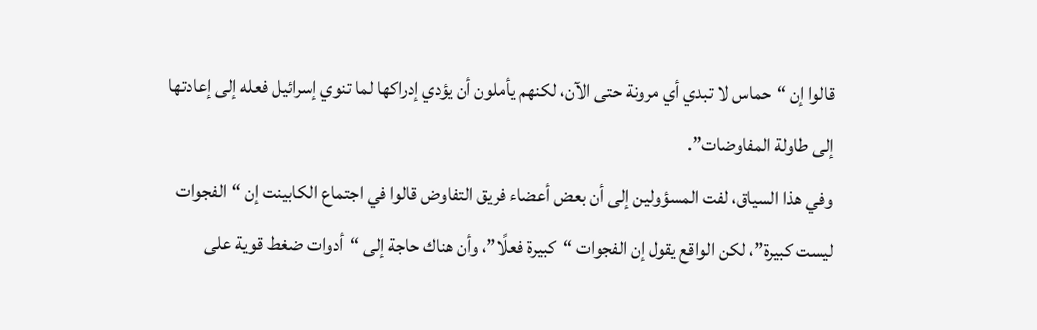قالوا إن “حماس لا تبدي أي مرونة حتى الآن، لكنهم يأملون أن يؤدي إدراكها لما تنوي إسرائيل فعله إلى إعادتها إلى طاولة المفاوضات”.
وفي هذا السياق، لفت المسؤولين إلى أن بعض أعضاء فريق التفاوض قالوا في اجتماع الكابينت إن “الفجوات ليست كبيرة”، لكن الواقع يقول إن الفجوات “كبيرة فعلًا”، وأن هناك حاجة إلى “أدوات ضغط قوية على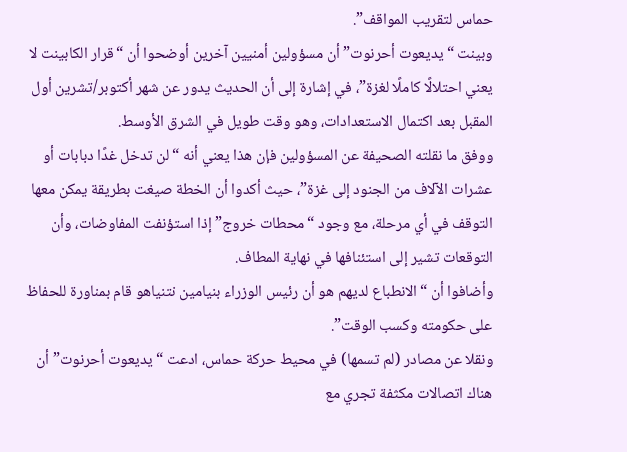حماس لتقريب المواقف”.
وبينت “يديعوت أحرنوت” أن مسؤولين أمنيين آخرين أوضحوا أن “قرار الكابينت لا يعني احتلالًا كاملًا لغزة”، في إشارة إلى أن الحديث يدور عن شهر أكتوبر/تشرين أول المقبل بعد اكتمال الاستعدادات، وهو وقت طويل في الشرق الأوسط.
ووفق ما نقلته الصحيفة عن المسؤولين فإن هذا يعني أنه “لن تدخل غدًا دبابات أو عشرات الآلاف من الجنود إلى غزة”، حيث أكدوا أن الخطة صيغت بطريقة يمكن معها التوقف في أي مرحلة، مع وجود “محطات خروج” إذا استؤنفت المفاوضات، وأن التوقعات تشير إلى استئنافها في نهاية المطاف.
وأضافوا أن “الانطباع لديهم هو أن رئيس الوزراء بنيامين نتنياهو قام بمناورة للحفاظ على حكومته وكسب الوقت”.
ونقلا عن مصادر (لم تسمها) في محيط حركة حماس، ادعت “يديعوت أحرنوت” أن هناك اتصالات مكثفة تجري مع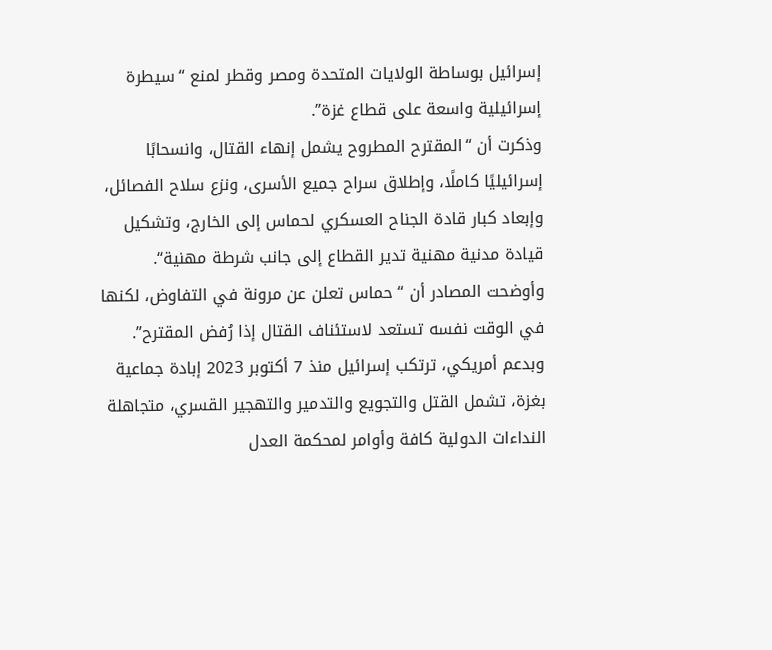إسرائيل بوساطة الولايات المتحدة ومصر وقطر لمنع “سيطرة إسرائيلية واسعة على قطاع غزة”.
وذكرت أن “المقترح المطروح يشمل إنهاء القتال، وانسحابًا إسرائيليًا كاملًا، وإطلاق سراح جميع الأسرى، ونزع سلاح الفصائل، وإبعاد كبار قادة الجناح العسكري لحماس إلى الخارج، وتشكيل قيادة مدنية مهنية تدير القطاع إلى جانب شرطة مهنية“.
وأوضحت المصادر أن “حماس تعلن عن مرونة في التفاوض، لكنها في الوقت نفسه تستعد لاستئناف القتال إذا رُفض المقترح”.
وبدعم أمريكي، ترتكب إسرائيل منذ 7 أكتوبر 2023 إبادة جماعية بغزة، تشمل القتل والتجويع والتدمير والتهجير القسري، متجاهلة النداءات الدولية كافة وأوامر لمحكمة العدل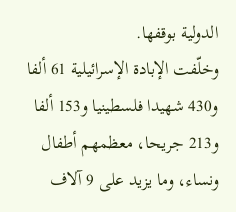الدولية بوقفها.
وخلّفت الإبادة الإسرائيلية 61 ألفا و430 شهيدا فلسطينيا و153 ألفا و213 جريحا، معظمهم أطفال ونساء، وما يزيد على 9 آلاف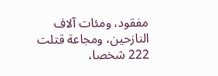مفقود، ومئات آلاف النازحين، ومجاعة قتلت 222 شخصا،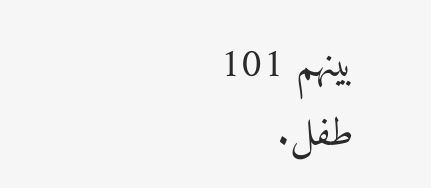بينهم 101 طفل.